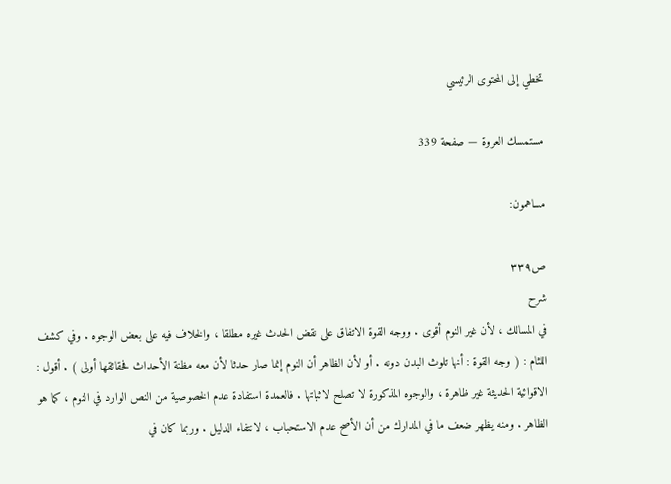تخطي إلى المحتوى الرئيسي

مستمسك العروة — صفحة 339

مساهمون:

ص٣٣٩
شرح
في المسالك ، لأن غير النوم أقوى . ووجه القوة الاتفاق على نقض الحدث غيره مطلقا ، والخلاف فيه على بعض الوجوه . وفي كشف اللثام : ( وجه القوة : أنها تلوث البدن دونه . أو لأن الظاهر أن النوم إنما صار حدثا لأن معه مظنة الأحداث فحقائقها أولى ) . أقول : الاقوائية الحديثة غير ظاهرة ، والوجوه المذكورة لا تصلح لاثباتها . فالعمدة استفادة عدم الخصوصية من النص الوارد في النوم ، كما هو الظاهر . ومنه يظهر ضعف ما في المدارك من أن الأصح عدم الاستحباب ، لانتفاء الدليل . وربما كان في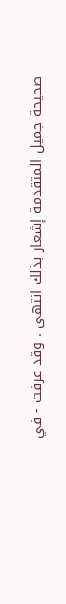صحيحة جميل المتقدمة إشعار بذلك انتهى . وقد عرفت - في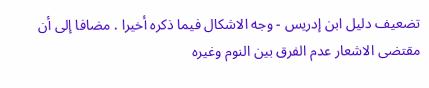تضعيف دليل ابن إدريس - وجه الاشكال فيما ذكره أخيرا . مضافا إلى أن مقتضى الاشعار عدم الفرق بين النوم وغيره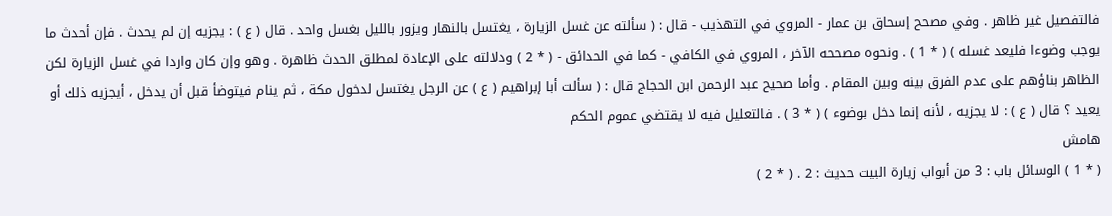فالتفصيل غير ظاهر . وفي مصحح إسحاق بن عمار - المروي في التهذيب - قال : ( سألته عن غسل الزيارة ، يغتسل بالنهار ويزور بالليل بغسل واحد . قال ( ع ) : يجزيه إن لم يحدث . فإن أحدث ما يوجب وضوءا فليعد غسله ) ( * 1 ) . ونحوه مصححه الآخر ، المروي في الكافي - كما في الحدائق - ( * 2 ) ودلالته على الإعادة لمطلق الحدث ظاهرة . وهو وإن كان واردا في غسل الزيارة لكن الظاهر بناؤهم على عدم الفرق بينه وبين المقام . وأما صحيح عبد الرحمن ابن الحجاج قال : ( سألت أبا إبراهيم ( ع ) عن الرجل يغتسل لدخول مكة ، ثم ينام فيتوضأ قبل أن يدخل ، أيجزيه ذلك أو يعيد ؟ قال ( ع ) : لا يجزيه ، لأنه إنما دخل بوضوء ) ( * 3 ) . فالتعليل فيه لا يقتضي عموم الحكم
هامش
( * 1 ) الوسائل باب : 3 من أبواب زيارة البيت حديث : 2 . ( * 2 )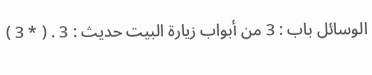الوسائل باب : 3 من أبواب زيارة البيت حديث : 3 . ( * 3 )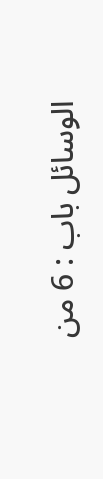الوسائل باب : 6 من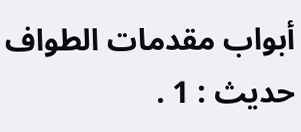أبواب مقدمات الطواف حديث : 1 .